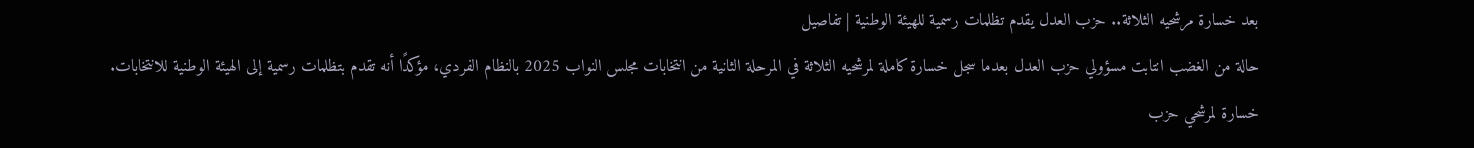بعد خسارة مرشحيه الثلاثة.. حزب العدل يقدم تظلمات رسمية للهيئة الوطنية | تفاصيل
حالة من الغضب انتابت مسؤولي حزب العدل بعدما سجل خسارة كاملة لمرشحيه الثلاثة في المرحلة الثانية من انتخابات مجلس النواب 2025 بالنظام الفردي، مؤكدًا أنه تقدم بتظلمات رسمية إلى الهيئة الوطنية للانتخابات.
خسارة لمرشحي حزب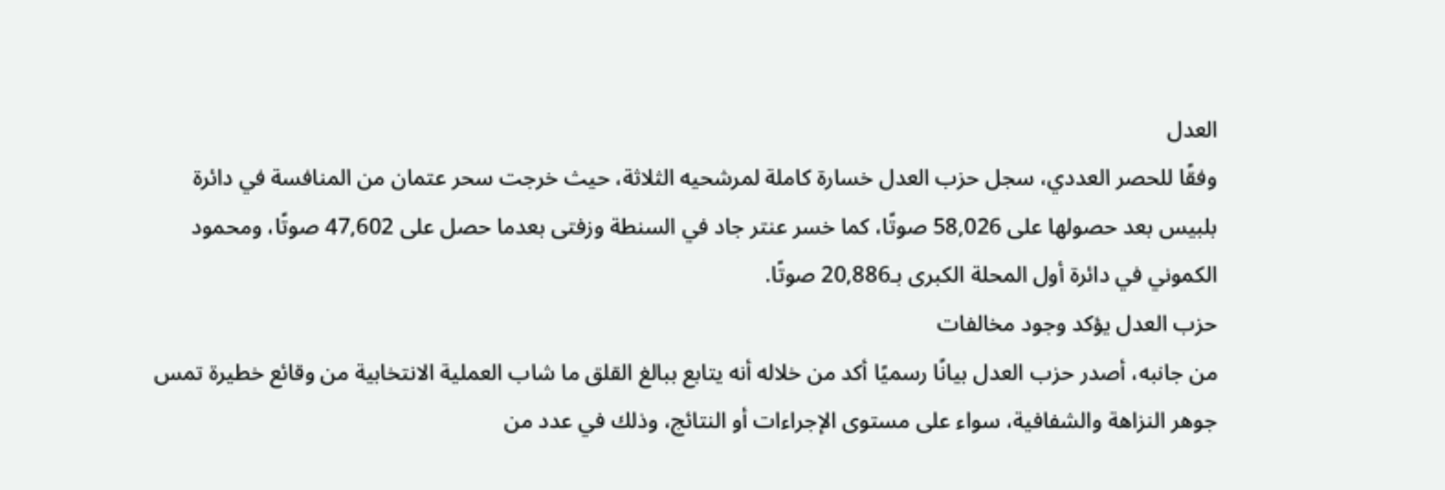العدل
وفقًا للحصر العددي، سجل حزب العدل خسارة كاملة لمرشحيه الثلاثة، حيث خرجت سحر عتمان من المنافسة في دائرة بلبيس بعد حصولها على 58,026 صوتًا، كما خسر عنتر جاد في السنطة وزفتى بعدما حصل على 47,602 صوتًا، ومحمود الكموني في دائرة أول المحلة الكبرى بـ20,886 صوتًا.
حزب العدل يؤكد وجود مخالفات
من جانبه، أصدر حزب العدل بيانًا رسميًا أكد من خلاله أنه يتابع ببالغ القلق ما شاب العملية الانتخابية من وقائع خطيرة تمس جوهر النزاهة والشفافية، سواء على مستوى الإجراءات أو النتائج، وذلك في عدد من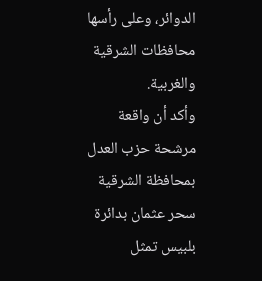الدوائر، وعلى رأسها محافظات الشرقية والغربية.
وأكد أن واقعة مرشحة حزب العدل بمحافظة الشرقية سحر عثمان بدائرة بلبيس تمثل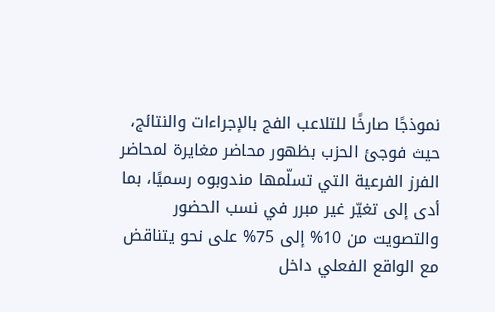نموذجًا صارخًا للتلاعب الفج بالإجراءات والنتائج، حيث فوجئ الحزب بظهور محاضر مغايرة لمحاضر الفرز الفرعية التي تسلّمها مندوبوه رسميًا، بما أدى إلى تغيّر غير مبرر في نسب الحضور والتصويت من 10% إلى 75% على نحو يتناقض مع الواقع الفعلي داخل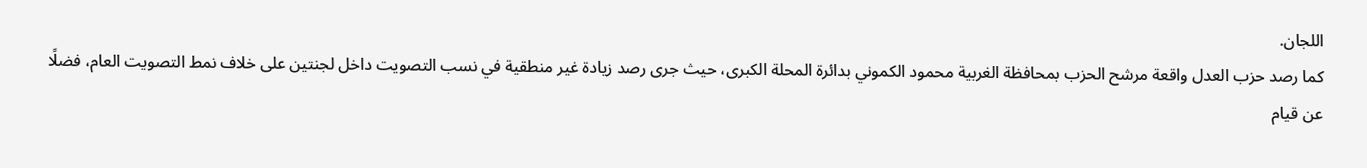اللجان.
كما رصد حزب العدل واقعة مرشح الحزب بمحافظة الغربية محمود الكموني بدائرة المحلة الكبرى، حيث جرى رصد زيادة غير منطقية في نسب التصويت داخل لجنتين على خلاف نمط التصويت العام، فضلًا عن قيام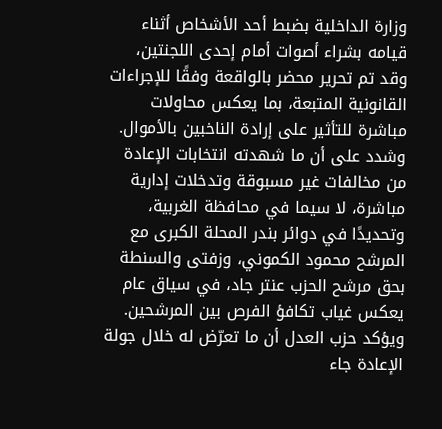وزارة الداخلية بضبط أحد الأشخاص أثناء قيامه بشراء أصوات أمام إحدى اللجنتين، وقد تم تحرير محضر بالواقعة وفقًا للإجراءات القانونية المتبعة، بما يعكس محاولات مباشرة للتأثير على إرادة الناخبين بالأموال.
وشدد على أن ما شهدته انتخابات الإعادة من مخالفات غير مسبوقة وتدخلات إدارية مباشرة، لا سيما في محافظة الغربية، وتحديدًا في دوائر بندر المحلة الكبرى مع المرشح محمود الكموني، وزفتى والسنطة بحق مرشح الحزب عنتر جاد، في سياق عام يعكس غياب تكافؤ الفرص بين المرشحين.
ويؤكد حزب العدل أن ما تعرّض له خلال جولة الإعادة جاء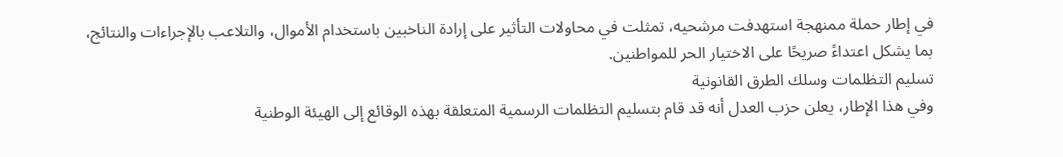في إطار حملة ممنهجة استهدفت مرشحيه، تمثلت في محاولات التأثير على إرادة الناخبين باستخدام الأموال، والتلاعب بالإجراءات والنتائج، بما يشكل اعتداءً صريحًا على الاختيار الحر للمواطنين.
تسليم التظلمات وسلك الطرق القانونية
وفي هذا الإطار، يعلن حزب العدل أنه قد قام بتسليم التظلمات الرسمية المتعلقة بهذه الوقائع إلى الهيئة الوطنية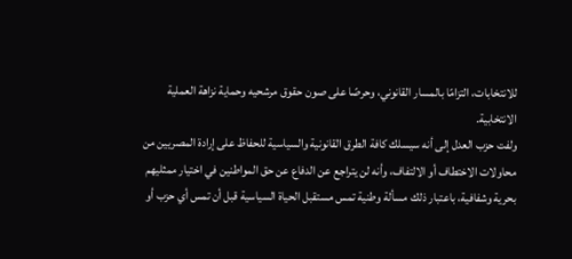للانتخابات، التزامًا بالمسار القانوني، وحرصًا على صون حقوق مرشحيه وحماية نزاهة العملية الانتخابية.
ولفت حزب العدل إلى أنه سيسلك كافة الطرق القانونية والسياسية للحفاظ على إرادة المصريين من محاولات الاختطاف أو الالتفاف، وأنه لن يتراجع عن الدفاع عن حق المواطنين في اختيار ممثليهم بحرية وشفافية، باعتبار ذلك مسألة وطنية تمس مستقبل الحياة السياسية قبل أن تمس أي حزب أو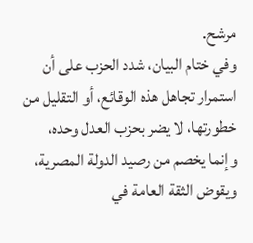مرشح.
وفي ختام البيان، شدد الحزب على أن استمرار تجاهل هذه الوقائع، أو التقليل من خطورتها، لا يضر بحزب العدل وحده، وإنما يخصم من رصيد الدولة المصرية، ويقوض الثقة العامة في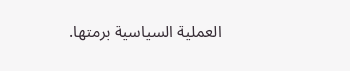العملية السياسية برمتها.